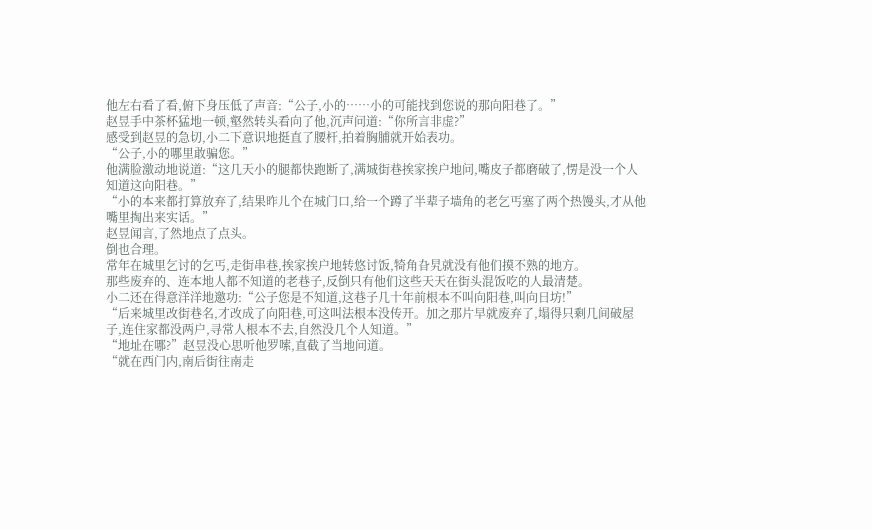他左右看了看,俯下身压低了声音:“公子,小的……小的可能找到您说的那向阳巷了。”
赵昱手中茶杯猛地一顿,壑然转头看向了他,沉声问道:“你所言非虚?”
感受到赵昱的急切,小二下意识地挺直了腰杆,拍着胸脯就开始表功。
“公子,小的哪里敢骗您。”
他满脸激动地说道:“这几天小的腿都快跑断了,满城街巷挨家挨户地问,嘴皮子都磨破了,愣是没一个人知道这向阳巷。”
“小的本来都打算放弃了,结果昨儿个在城门口,给一个蹲了半辈子墙角的老乞丐塞了两个热馒头,才从他嘴里掏出来实话。”
赵昱闻言,了然地点了点头。
倒也合理。
常年在城里乞讨的乞丐,走街串巷,挨家挨户地转悠讨饭,犄角旮旯就没有他们摸不熟的地方。
那些废弃的、连本地人都不知道的老巷子,反倒只有他们这些天天在街头混饭吃的人最清楚。
小二还在得意洋洋地邀功:“公子您是不知道,这巷子几十年前根本不叫向阳巷,叫向日坊!”
“后来城里改街巷名,才改成了向阳巷,可这叫法根本没传开。加之那片早就废弃了,塌得只剩几间破屋子,连住家都没两户,寻常人根本不去,自然没几个人知道。”
“地址在哪?”赵昱没心思听他罗嗦,直截了当地问道。
“就在西门内,南后街往南走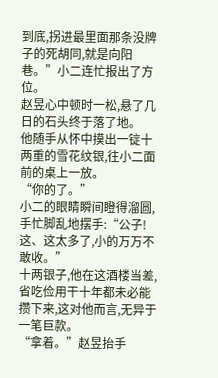到底,拐进最里面那条没牌子的死胡同,就是向阳巷。”小二连忙报出了方位。
赵昱心中顿时一松,悬了几日的石头终于落了地。
他随手从怀中摸出一锭十两重的雪花纹银,往小二面前的桌上一放。
“你的了。”
小二的眼睛瞬间瞪得溜圆,手忙脚乱地摆手:“公子!这、这太多了,小的万万不敢收。”
十两银子,他在这酒楼当差,省吃俭用干十年都未必能攒下来,这对他而言,无异于一笔巨款。
“拿着。”赵昱抬手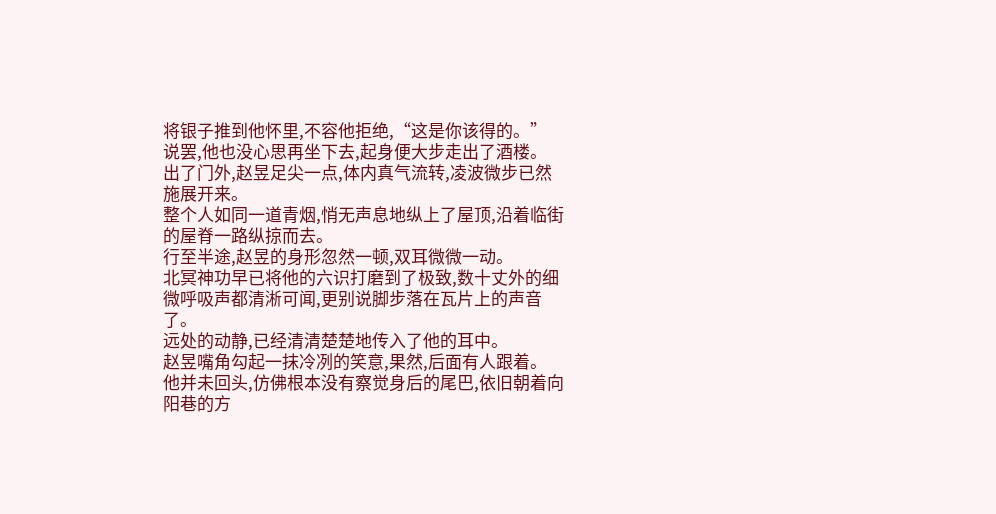将银子推到他怀里,不容他拒绝,“这是你该得的。”
说罢,他也没心思再坐下去,起身便大步走出了酒楼。
出了门外,赵昱足尖一点,体内真气流转,凌波微步已然施展开来。
整个人如同一道青烟,悄无声息地纵上了屋顶,沿着临街的屋脊一路纵掠而去。
行至半途,赵昱的身形忽然一顿,双耳微微一动。
北冥神功早已将他的六识打磨到了极致,数十丈外的细微呼吸声都清淅可闻,更别说脚步落在瓦片上的声音了。
远处的动静,已经清清楚楚地传入了他的耳中。
赵昱嘴角勾起一抹冷冽的笑意,果然,后面有人跟着。
他并未回头,仿佛根本没有察觉身后的尾巴,依旧朝着向阳巷的方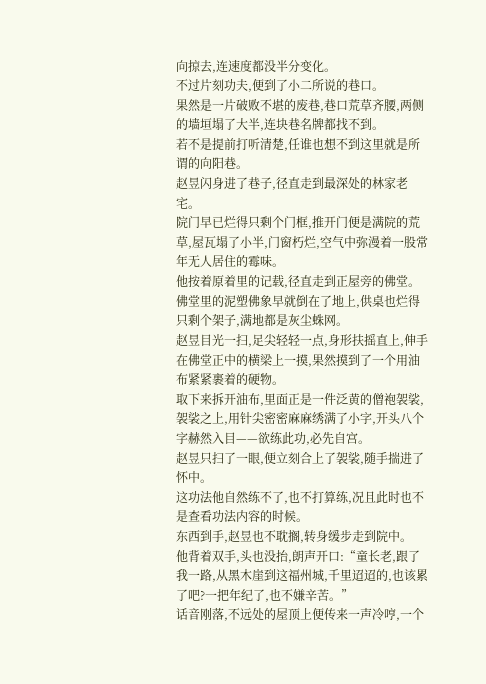向掠去,连速度都没半分变化。
不过片刻功夫,便到了小二所说的巷口。
果然是一片破败不堪的废巷,巷口荒草齐腰,两侧的墙垣塌了大半,连块巷名牌都找不到。
若不是提前打听清楚,任谁也想不到这里就是所谓的向阳巷。
赵昱闪身进了巷子,径直走到最深处的林家老宅。
院门早已烂得只剩个门框,推开门便是满院的荒草,屋瓦塌了小半,门窗朽烂,空气中弥漫着一股常年无人居住的霉味。
他按着原着里的记载,径直走到正屋旁的佛堂。
佛堂里的泥塑佛象早就倒在了地上,供桌也烂得只剩个架子,满地都是灰尘蛛网。
赵昱目光一扫,足尖轻轻一点,身形扶摇直上,伸手在佛堂正中的横梁上一摸,果然摸到了一个用油布紧紧裹着的硬物。
取下来拆开油布,里面正是一件泛黄的僧袍袈裟,袈裟之上,用针尖密密麻麻绣满了小字,开头八个字赫然入目——欲练此功,必先自宫。
赵昱只扫了一眼,便立刻合上了袈裟,随手揣进了怀中。
这功法他自然练不了,也不打算练,况且此时也不是查看功法内容的时候。
东西到手,赵昱也不耽搁,转身缓步走到院中。
他背着双手,头也没抬,朗声开口:“童长老,跟了我一路,从黑木崖到这福州城,千里迢迢的,也该累了吧?一把年纪了,也不嫌辛苦。”
话音刚落,不远处的屋顶上便传来一声冷哼,一个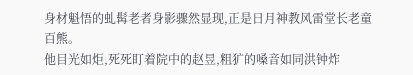身材魁悟的虬髯老者身影骤然显现,正是日月神教风雷堂长老童百熊。
他目光如炬,死死盯着院中的赵昱,粗犷的嗓音如同洪钟炸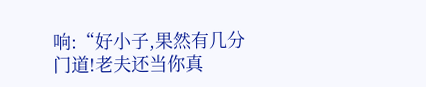响:“好小子,果然有几分门道!老夫还当你真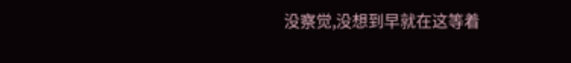没察觉,没想到早就在这等着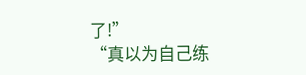了!”
“真以为自己练